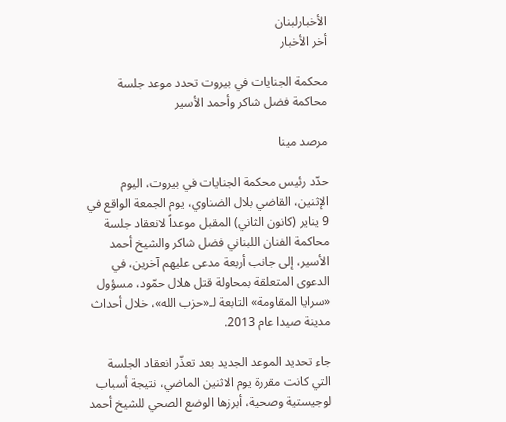الأخبارلبنان
أخر الأخبار

محكمة الجنايات في بيروت تحدد موعد جلسة محاكمة فضل شاكر وأحمد الأسير

مرصد مينا

حدّد رئيس محكمة الجنايات في بيروت، اليوم الإثنين، القاضي بلال الضناوي، يوم الجمعة الواقع في 9 يناير (كانون الثاني) المقبل موعداً لانعقاد جلسة محاكمة الفنان اللبناني فضل شاكر والشيخ أحمد الأسير، إلى جانب أربعة مدعى عليهم آخرين، في الدعوى المتعلقة بمحاولة قتل هلال حمّود، مسؤول «سرايا المقاومة» التابعة لـ«حزب الله»، خلال أحداث مدينة صيدا عام 2013.

جاء تحديد الموعد الجديد بعد تعذّر انعقاد الجلسة التي كانت مقررة يوم الاثنين الماضي، نتيجة أسباب لوجيستية وصحية، أبرزها الوضع الصحي للشيخ أحمد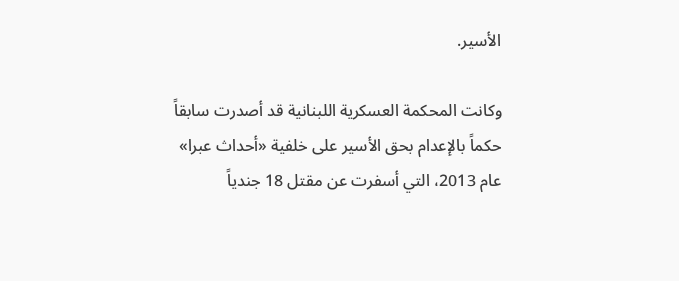الأسير.

وكانت المحكمة العسكرية اللبنانية قد أصدرت سابقاً حكماً بالإعدام بحق الأسير على خلفية «أحداث عبرا» عام 2013، التي أسفرت عن مقتل 18 جندياً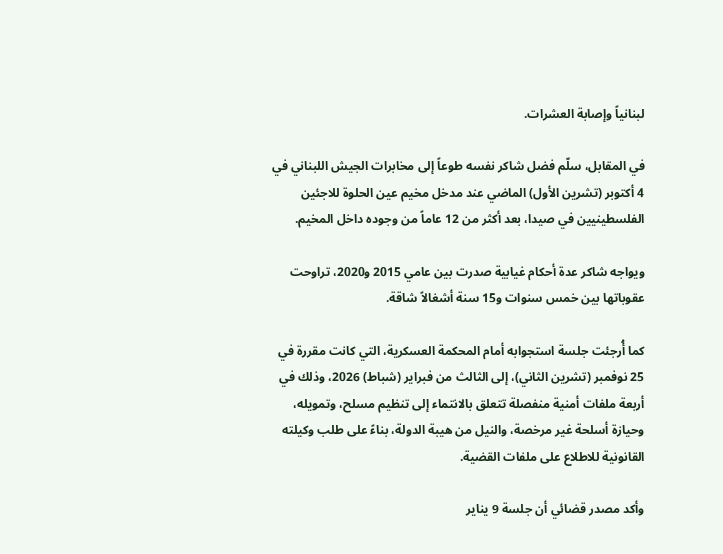لبنانياً وإصابة العشرات.

في المقابل، سلّم فضل شاكر نفسه طوعاً إلى مخابرات الجيش اللبناني في 4 أكتوبر (تشرين الأول) الماضي عند مدخل مخيم عين الحلوة للاجئين الفلسطينيين في صيدا، بعد أكثر من 12 عاماً من وجوده داخل المخيم.

ويواجه شاكر عدة أحكام غيابية صدرت بين عامي 2015 و2020، تراوحت عقوباتها بين خمس سنوات و15 سنة أشغالاً شاقة.

كما أُرجئت جلسة استجوابه أمام المحكمة العسكرية، التي كانت مقررة في 25 نوفمبر (تشرين الثاني)، إلى الثالث من فبراير (شباط) 2026، وذلك في أربعة ملفات أمنية منفصلة تتعلق بالانتماء إلى تنظيم مسلح، وتمويله، وحيازة أسلحة غير مرخصة، والنيل من هيبة الدولة، بناءً على طلب وكيلته القانونية للاطلاع على ملفات القضية.

وأكد مصدر قضائي أن جلسة 9 يناير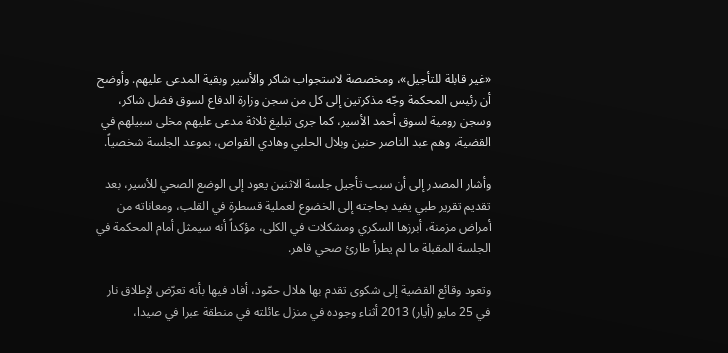«غير قابلة للتأجيل»، ومخصصة لاستجواب شاكر والأسير وبقية المدعى عليهم. وأوضح أن رئيس المحكمة وجّه مذكرتين إلى كل من سجن وزارة الدفاع لسوق فضل شاكر، وسجن رومية لسوق أحمد الأسير، كما جرى تبليغ ثلاثة مدعى عليهم مخلى سبيلهم في القضية، وهم عبد الناصر حنين وبلال الحلبي وهادي القواص، بموعد الجلسة شخصياً.

وأشار المصدر إلى أن سبب تأجيل جلسة الاثنين يعود إلى الوضع الصحي للأسير، بعد تقديم تقرير طبي يفيد بحاجته إلى الخضوع لعملية قسطرة في القلب، ومعاناته من أمراض مزمنة، أبرزها السكري ومشكلات في الكلى، مؤكداً أنه سيمثل أمام المحكمة في الجلسة المقبلة ما لم يطرأ طارئ صحي قاهر.

وتعود وقائع القضية إلى شكوى تقدم بها هلال حمّود، أفاد فيها بأنه تعرّض لإطلاق نار في 25 مايو (أيار) 2013 أثناء وجوده في منزل عائلته في منطقة عبرا في صيدا،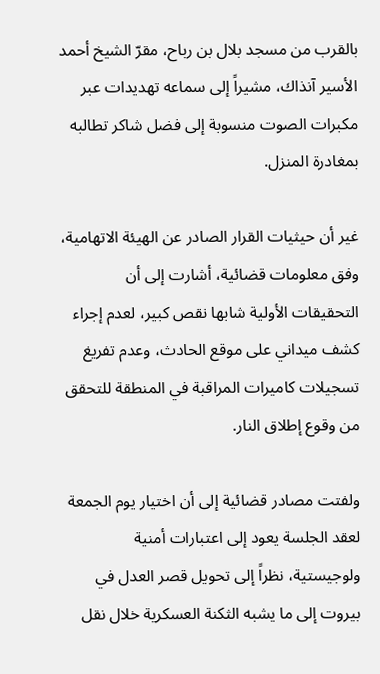بالقرب من مسجد بلال بن رباح، مقرّ الشيخ أحمد الأسير آنذاك، مشيراً إلى سماعه تهديدات عبر مكبرات الصوت منسوبة إلى فضل شاكر تطالبه بمغادرة المنزل.

غير أن حيثيات القرار الصادر عن الهيئة الاتهامية، وفق معلومات قضائية، أشارت إلى أن التحقيقات الأولية شابها نقص كبير، لعدم إجراء كشف ميداني على موقع الحادث، وعدم تفريغ تسجيلات كاميرات المراقبة في المنطقة للتحقق من وقوع إطلاق النار.

ولفتت مصادر قضائية إلى أن اختيار يوم الجمعة لعقد الجلسة يعود إلى اعتبارات أمنية ولوجيستية، نظراً إلى تحويل قصر العدل في بيروت إلى ما يشبه الثكنة العسكرية خلال نقل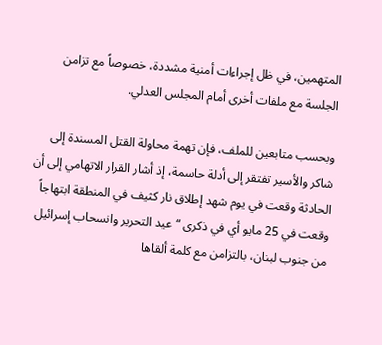المتهمين، في ظل إجراءات أمنية مشددة، خصوصاً مع تزامن الجلسة مع ملفات أخرى أمام المجلس العدلي.

وبحسب متابعين للملف، فإن تهمة محاولة القتل المسندة إلى شاكر والأسير تفتقر إلى أدلة حاسمة، إذ أشار القرار الاتهامي إلى أن الحادثة وقعت في يوم شهد إطلاق نار كثيف في المنطقة ابتهاجاً وقعت في 25 مايو أي في ذكرى “عيد التحرير وانسحاب إسرائيل من جنوب لبنان، بالتزامن مع كلمة ألقاها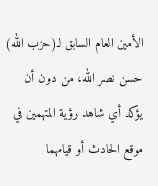الأمين العام السابق لـ(حزب الله) حسن نصر الله، من دون أن يؤكد أي شاهد رؤية المتهمين في موقع الحادث أو قيامهما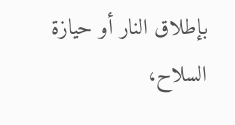بإطلاق النار أو حيازة السلاح،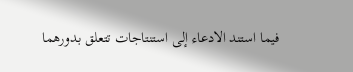فيما استند الادعاء إلى استنتاجات تتعلق بدورهما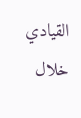القيادي خلال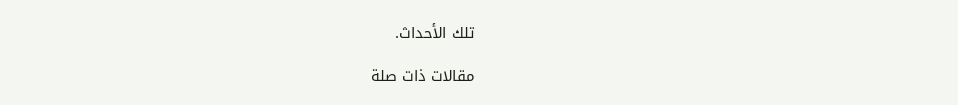تلك الأحداث.

مقالات ذات صلة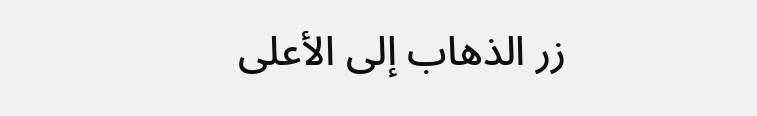زر الذهاب إلى الأعلى